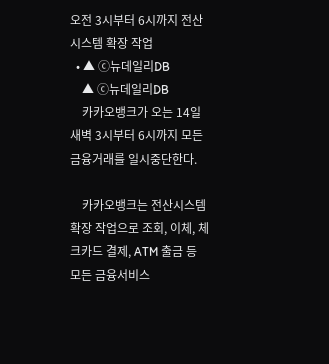오전 3시부터 6시까지 전산시스템 확장 작업
  • ▲ ⓒ뉴데일리DB
    ▲ ⓒ뉴데일리DB
    카카오뱅크가 오는 14일 새벽 3시부터 6시까지 모든 금융거래를 일시중단한다.

    카카오뱅크는 전산시스템 확장 작업으로 조회, 이체, 체크카드 결제, ATM 출금 등 모든 금융서비스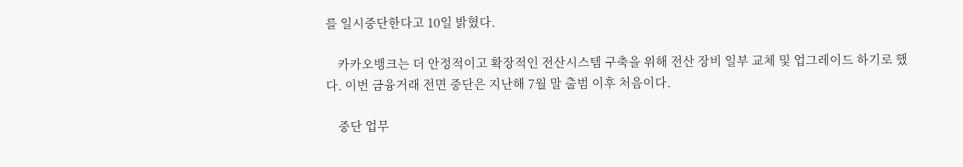를 일시중단한다고 10일 밝혔다.

    카카오뱅크는 더 안정적이고 확장적인 전산시스템 구축을 위해 전산 장비 일부 교체 및 업그레이드 하기로 했다. 이번 금융거래 전면 중단은 지난해 7월 말 출범 이후 처음이다.

    중단 업무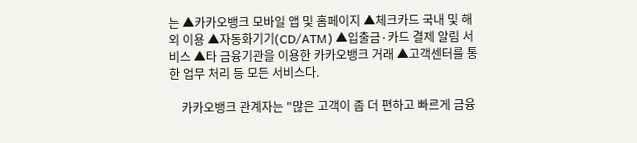는 ▲카카오뱅크 모바일 앱 및 홈페이지 ▲체크카드 국내 및 해외 이용 ▲자동화기기(CD/ATM) ▲입출금·카드 결제 알림 서비스 ▲타 금융기관을 이용한 카카오뱅크 거래 ▲고객센터를 통한 업무 처리 등 모든 서비스다.

    카카오뱅크 관계자는 "많은 고객이 좀 더 편하고 빠르게 금융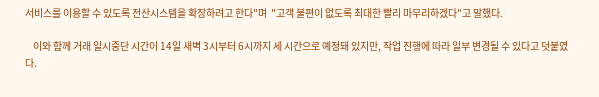서비스를 이용할 수 있도록 전산시스템을 확장하려고 한다"며  "고객 불편이 없도록 최대한 빨리 마무리하겠다"고 말했다.

    이와 함께 거래 일시중단 시간이 14일 새벽 3시부터 6시까지 세 시간으로 예정돼 있지만, 작업 진행에 따라 일부 변경될 수 있다고 덧붙였다.